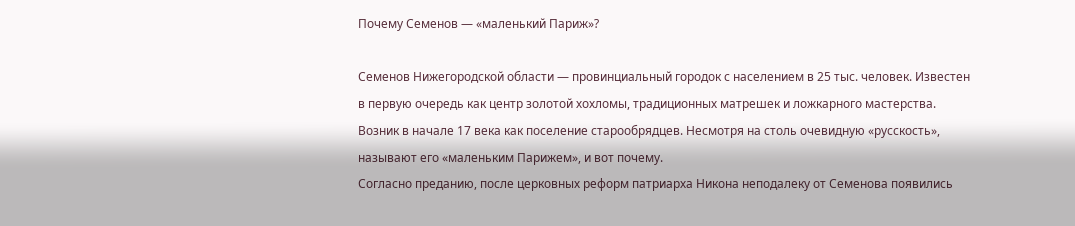Почему Семенов — «маленький Париж»?

Семенов Нижегородской области — провинциальный городок с населением в 25 тыс. человек. Известен в первую очередь как центр золотой хохломы, традиционных матрешек и ложкарного мастерства. Возник в начале 17 века как поселение старообрядцев. Несмотря на столь очевидную «русскость», называют его «маленьким Парижем», и вот почему.
Согласно преданию, после церковных реформ патриарха Никона неподалеку от Семенова появились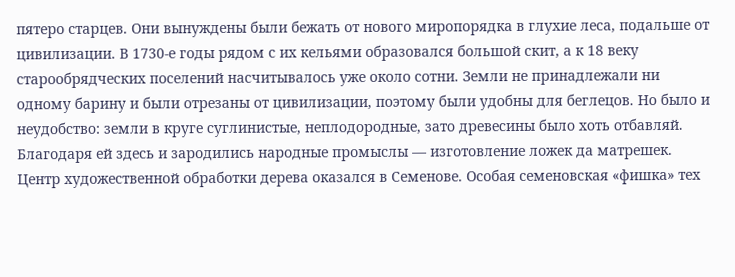пятеро старцев. Они вынуждены были бежать от нового миропорядка в глухие леса, подальше от цивилизации. В 1730-е годы рядом с их кельями образовался большой скит, а к 18 веку старообрядческих поселений насчитывалось уже около сотни. Земли не принадлежали ни одному барину и были отрезаны от цивилизации, поэтому были удобны для беглецов. Но было и неудобство: земли в круге суглинистые, неплодородные, зато древесины было хоть отбавляй. Благодаря ей здесь и зародились народные промыслы — изготовление ложек да матрешек. Центр художественной обработки дерева оказался в Семенове. Особая семеновская «фишка» тех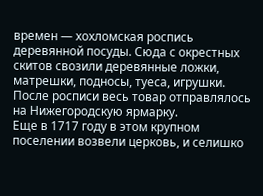времен — хохломская роспись деревянной посуды. Сюда с окрестных скитов свозили деревянные ложки, матрешки, подносы, туеса, игрушки. После росписи весь товар отправлялось на Нижегородскую ярмарку.
Еще в 1717 году в этом крупном поселении возвели церковь, и селишко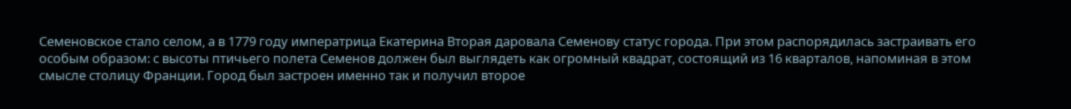Семеновское стало селом, а в 1779 году императрица Екатерина Вторая даровала Семенову статус города. При этом распорядилась застраивать его особым образом: с высоты птичьего полета Семенов должен был выглядеть как огромный квадрат, состоящий из 16 кварталов, напоминая в этом смысле столицу Франции. Город был застроен именно так и получил второе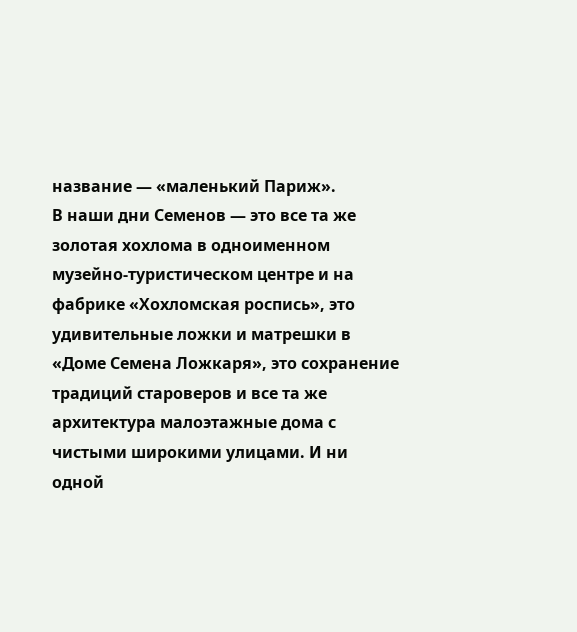название — «маленький Париж».
В наши дни Семенов — это все та же золотая хохлома в одноименном музейно-туристическом центре и на фабрике «Хохломская роспись», это удивительные ложки и матрешки в «Доме Семена Ложкаря», это сохранение традиций староверов и все та же архитектура малоэтажные дома с чистыми широкими улицами. И ни одной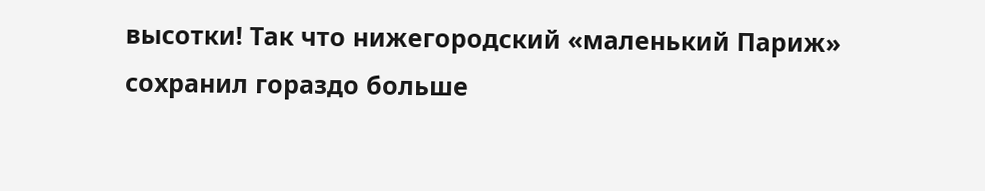высотки! Так что нижегородский «маленький Париж» сохранил гораздо больше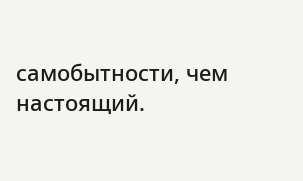самобытности, чем настоящий.